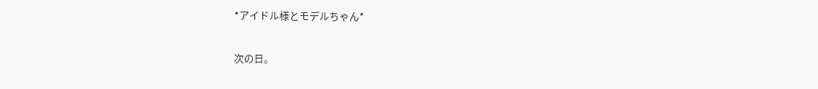*アイドル様とモデルちゃん*

次の日。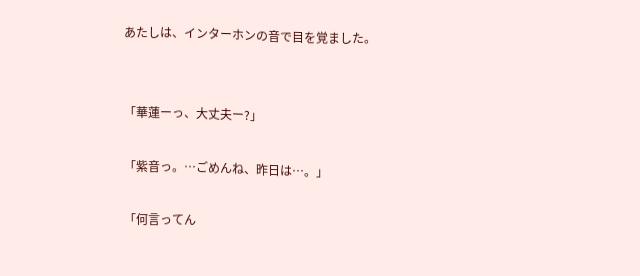あたしは、インターホンの音で目を覚ました。


「華蓮ーっ、大丈夫ー?」

「紫音っ。…ごめんね、昨日は…。」

「何言ってん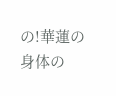の!華蓮の身体の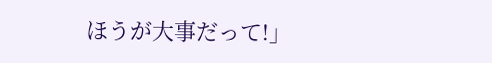ほうが大事だって!」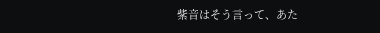紫音はそう言って、あた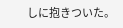しに抱きついた。